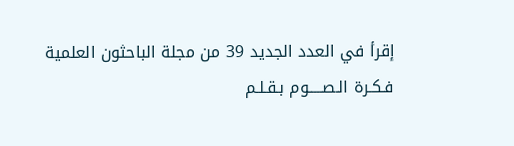إقرأ في العدد الجديد 39 من مجلة الباحثون العلمية   فـكـرة الـصـــــوم بـقـلـم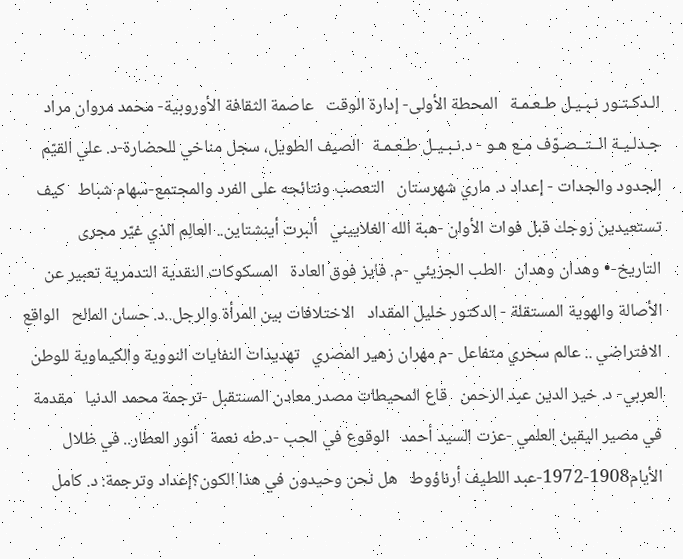الـدكـتـور نـبـيـل طـعـمـة   المحطة الأولى- إدارة الوقت   عاصمة الثقافة الأوروبية- محمد مروان مراد   جـدلـيـة الــتــصـوّف مـع هـو - د.نـبـيـل طـعـمـة   الصيف الطويل، سجل مناخي للحضارة-د. علي القيّم   الجدود والجدات - إعداد د. ماري شهرستان   التعصب ونتائجه على الفرد والمجتمع-سهام شباط   كيف تستعيدين زوجك قبل فوات الأوان -هبة الله الغلاييني   ألبرت أينشتاين.. العالِم الذي غيّر مجرى التاريخ-• وهدان وهدان   الطب الجزيئي -م. فايز فوق العادة   المسكوكات النقدية التدمرية تعبير عن الأصالة والهوية المستقلة - الدكتور خليل المقداد   الاختلافات بين المرأة والرجل..د. حسان المالح   الواقع الافتراضي .. عالم سحري متفاعل -م مهران زهير المصري   تهديدات النفايات النووية والكيماوية للوطن العربي- د. خير الدين عبد الرحمن   قاع المحيطات مصدر معادن المستقبل -ترجمة محمد الدنيا   مقدمة في مصير اليقين العلمي -عزت السيد أحمد   الوقوع في الحب -د.طه نعمة   أنور العطار.. في ظلال الأيام1908-1972-عبد اللطيف أرناؤوط   هل نحن وحيدون في هذا الكون؟إعداد وترجمة: د. كامل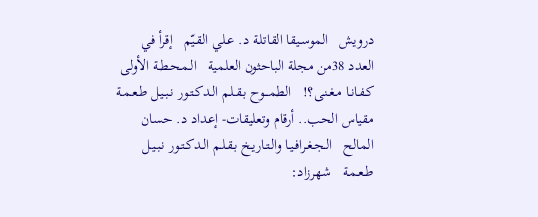درويش   الموسـيقا القاتلـة د. عـلي القـيّم   إقرأ في العدد 38من مجلة الباحثون العلمية   الـمـحـطـة الأولى كـفـانـا مـغـنـى؟!   الطمـــوح بـقـلـم الـدكـتـور نـبـيـل طـعـمـة   مقياس الحب.. أرقام وتعليقات- إعداد د. حسان المالح   الـجـغـرافـيـا والـتـاريـخ بـقـلـم الـدكـتـور نـبـيـل طـعـمـة   شهرزاد: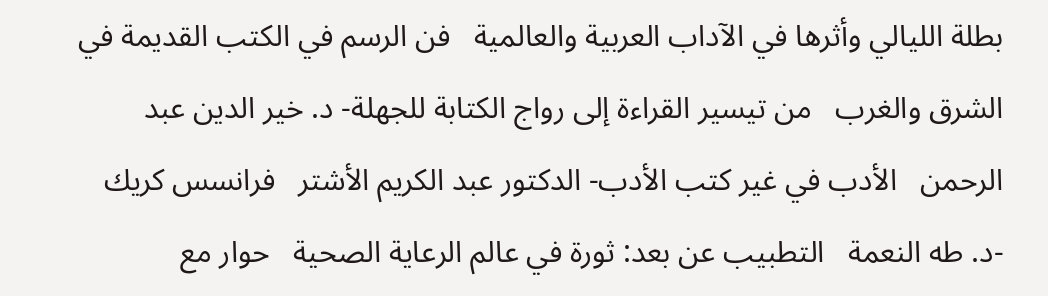بطلة الليالي وأثرها في الآداب العربية والعالمية   فن الرسم في الكتب القديمة في الشرق والغرب   من تيسير القراءة إلى رواج الكتابة للجهلة- د. خير الدين عبد الرحمن   الأدب في غير كتب الأدب- الدكتور عبد الكريم الأشتر   فرانسس كريك -د. طه النعمة   التطبيب عن بعد: ثورة في عالم الرعاية الصحية   حوار مع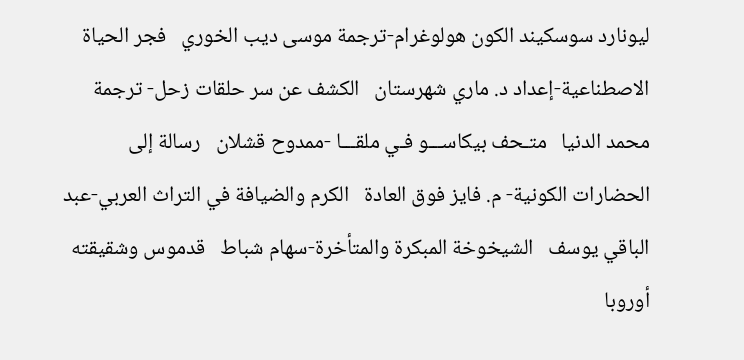ليونارد سوسكيند الكون هولوغرام-ترجمة موسى ديب الخوري   فجر الحياة الاصطناعية-إعداد د. ماري شهرستان   الكشف عن سر حلقات زحل- ترجمة محمد الدنيا   متـحف بيكاســـو فـي ملقـــا -ممدوح قشلان   رسالة إلى الحضارات الكونية- م. فايز فوق العادة   الكرم والضيافة في التراث العربي-عبد الباقي يوسف   الشيخوخة المبكرة والمتأخرة-سهام شباط   قدموس وشقيقته أوروبا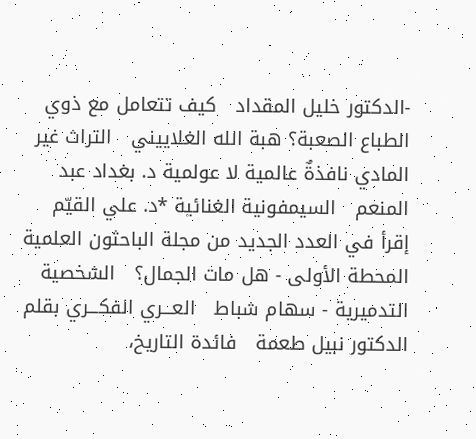-الدكتور خليل المقداد   كيف تتعامل مع ذوي الطباع الصعبة؟ هبة الله الغلاييني   التراث غير المادي نافذةٌ عالمية لا عولمية د. بغداد عبد المنعم   السيمفونية الغنائية *د. علي القيّم   إقرأ في العدد الجديد من مجلة الباحثون العلمية   المحطة الأولى - هل مات الجمال؟   الشخصية التدميرية - سهام شباط   العـــري الفكـــري بقلم الدكتور نبيل طعمة   فائدة التاريخ،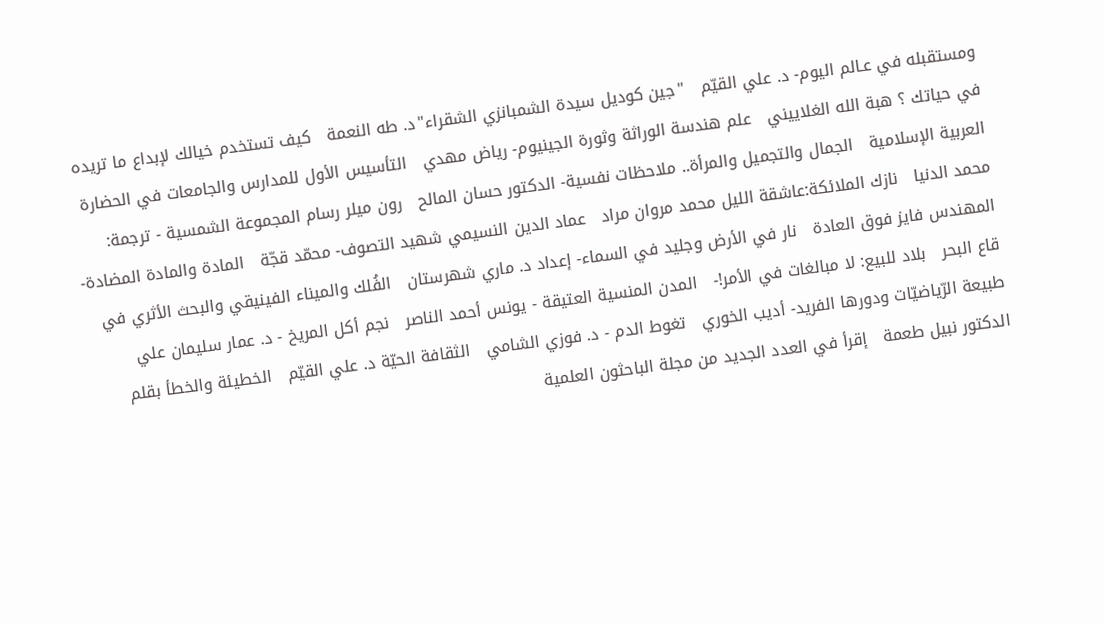ومستقبله في عـالم اليوم- د. علي القيّم   "جين كوديل سيدة الشمبانزي الشقراء"د. طه النعمة   كيف تستخدم خيالك لإبداع ما تريده في حياتك ؟ هبة الله الغلاييني   علم هندسة الوراثة وثورة الجينيوم- رياض مهدي   التأسيس الأول للمدارس والجامعات في الحضارة العربية الإسلامية   الجمال والتجميل والمرأة.. ملاحظات نفسية- الدكتور حسان المالح   رون ميلر رسام المجموعة الشمسية - ترجمة: محمد الدنيا   نازك الملائكة:عاشقة الليل محمد مروان مراد   عماد الدين النسيمي شهيد التصوف- محمّد قجّة   المادة والمادة المضادة- المهندس فايز فوق العادة   نار في الأرض وجليد في السماء- إعداد د. ماري شهرستان   الفُلك والميناء الفينيقي والبحث الأثري في قاع البحر   بلاد للبيع: لا مبالغات في الأمر!-   المدن المنسية العتيقة - يونس أحمد الناصر   نجم أكل المريخ - د. عمار سليمان علي   طبيعة الرّياضيّات ودورها الفريد- أديب الخوري   تغوط الدم - د. فوزي الشامي   الثقافة الحيّة د. علي القيّم   الخطيئة والخطأ بقلم الدكتور نبيل طعمة   إقرأ في العدد الجديد من مجلة الباحثون العلمية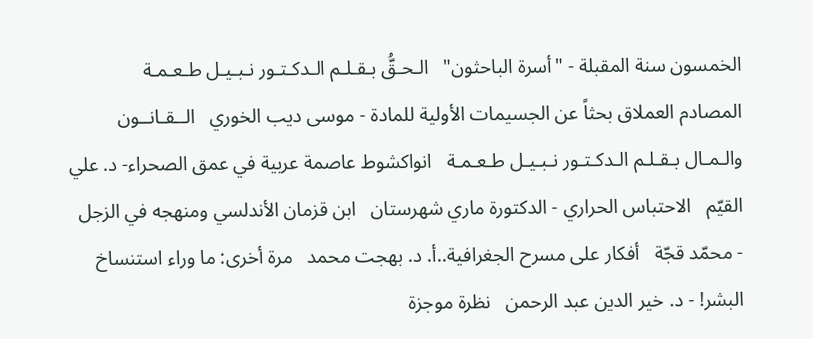الخمسون سنة المقبلة - "أسرة الباحثون"   الـحـقُّ بـقـلـم الـدكـتـور نـبـيـل طـعـمـة   المصادم العملاق بحثاً عن الجسيمات الأولية للمادة - موسى ديب الخوري   الــقـانــون والـمـال بـقـلـم الـدكـتـور نـبـيـل طـعـمـة   انواكشوط عاصمة عربية في عمق الصحراء- د. علي القيّم   الاحتباس الحراري - الدكتورة ماري شهرستان   ابن قزمان الأندلسي ومنهجه في الزجل - محمّد قجّة   أفكار على مسرح الجغرافية..أ‌. د. بهجت محمد   مرة أخرى: ما وراء استنساخ البشر! - د. خير الدين عبد الرحمن   نظرة موجزة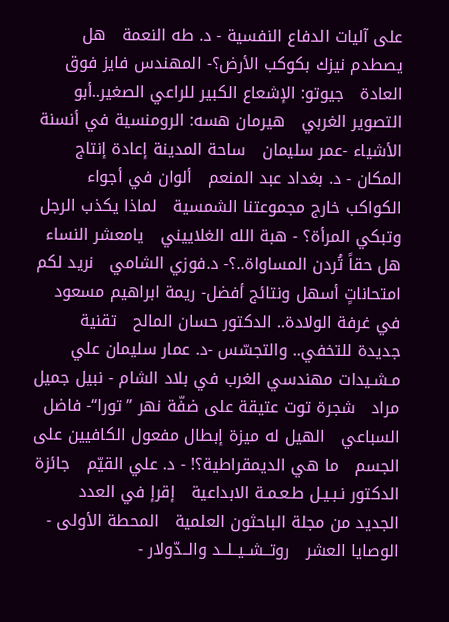على آليات الدفاع النفسية - د. طه النعمة   هل يصطدم نيزك بكوكب الأرض؟- المهندس فايز فوق العادة   جيوتو: الإشعاع الكبير للراعي الصغير..أبو التصوير الغربي   هيرمان هسه: الرومنسية في أنسنة الأشياء -عمر سليمان   ساحة المدينة إعادة إنتاج المكان - د. بغداد عبد المنعم   ألوان في أجواء الكواكب خارج مجموعتنا الشمسية   لماذا يكذب الرجل وتبكي المرأة؟ - هبة الله الغلاييني   يامعشر النساء هل حقاً تُردن المساواة..؟- د.فوزي الشامي   نريد لكم امتحاناتٍ أسهل ونتائج أفضل- ريمة ابراهيم مسعود   في غرفة الولادة.. الدكتور حسان المالح   تقنية جديدة للتخفي.. والتجسّس -د. عمار سليمان علي   مـشـيدات مهندسي الغرب في بلاد الشام - نبيل جميل مراد   شجرة توت عتيقة على ضفّة نهر ”تورا“- فاضل السباعي   الهيل له ميزة إبطال مفعول الكافيين على الجسم   ما هي الديمقراطية؟! - د. علي القيّم   جائزة الدكتور نـبـيـل طـعـمـة الابداعية   إقرإ في العدد الجديد من مجلة الباحثون العلمية   المحطة الأولى - الوصايا العشر   روتــشــيــلــد والــدّولار -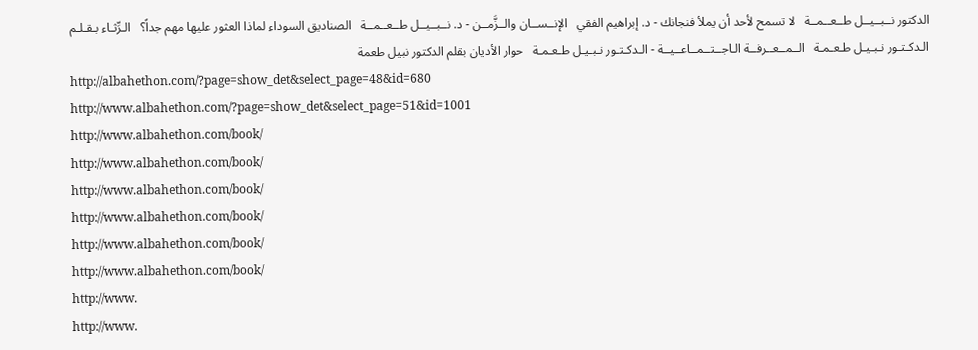الدكتور نــبــيــل طــعــمــة   لا تسمح لأحد أن يملأ فنجانك - د. إبراهيم الفقي   الإنــســان والــزَّمــن - د. نــبــيــل طــعــمــة   الصناديق السوداء لماذا العثور عليها مهم جداً؟   الـرِّثـاء بـقـلـم الـدكـتـور نـبـيـل طـعـمـة   الــمــعــرفــة الـاجــتــمــاعــيــة - الـدكـتـور نـبـيـل طـعـمـة   حوار الأديان بقلم الدكتور نبيل طعمة
http://albahethon.com/?page=show_det&select_page=48&id=680
http://www.albahethon.com/?page=show_det&select_page=51&id=1001
http://www.albahethon.com/book/
http://www.albahethon.com/book/
http://www.albahethon.com/book/
http://www.albahethon.com/book/
http://www.albahethon.com/book/
http://www.albahethon.com/book/
http://www.
http://www.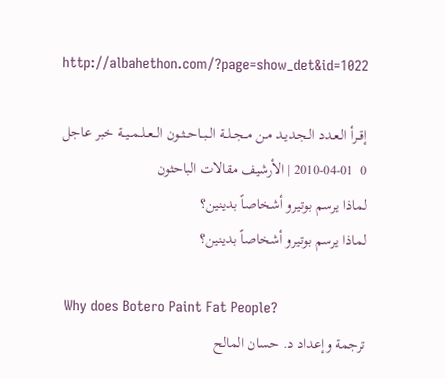http://albahethon.com/?page=show_det&id=1022

إقــرأ الـعـدد الـجـديـد مـن مــجــلــة الــبــاحــثــون الــعــلــمــيــة خبر عاجل
0  2010-04-01 | الأرشيف مقالات الباحثون
لماذا يرسم بوتيرو أشخاصاً بدينين؟
لماذا يرسم بوتيرو أشخاصاً بدينين؟

 Why does Botero Paint Fat People?
ترجمة وإعداد د. حسان المالح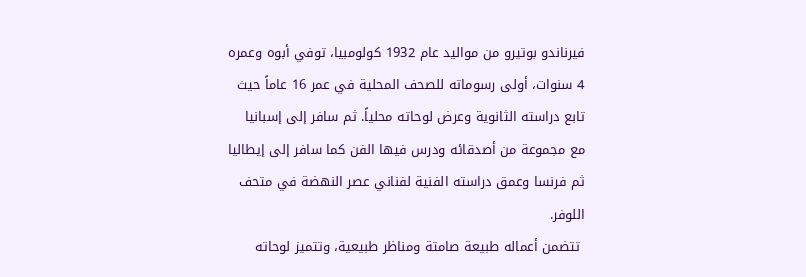فيرناندو بوتيرو من مواليد عام 1932 كولومبيا، توفي أبوه وعمره 4 سنوات، أولى رسوماته للصحف المحلية في عمر 16 عاماً حيث تابع دراسته الثانوية وعرض لوحاته محلياً. ثم سافر إلى إسبانيا مع مجموعة من أصدقائه ودرس فيها الفن كما سافر إلى إيطاليا ثم فرنسا وعمق دراسته الفنية لفناني عصر النهضة في متحف اللوفر.
 تتضمن أعماله طبيعة صامتة ومناظر طبيعية، وتتميز لوحاته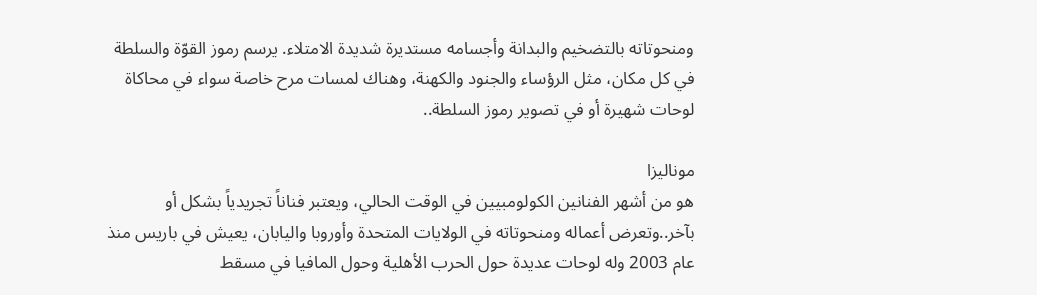ومنحوتاته بالتضخيم والبدانة وأجسامه مستديرة شديدة الامتلاء. يرسم رموز القوّة والسلطة في كل مكان، مثل الرؤساء والجنود والكهنة، وهناك لمسات مرح خاصة سواء في محاكاة لوحات شهيرة أو في تصوير رموز السلطة..

موناليزا
هو من أشهر الفنانين الكولومبيين في الوقت الحالي، ويعتبر فناناً تجريدياً بشكل أو بآخر..وتعرض أعماله ومنحوتاته في الولايات المتحدة وأوروبا واليابان، يعيش في باريس منذ عام 2003 وله لوحات عديدة حول الحرب الأهلية وحول المافيا في مسقط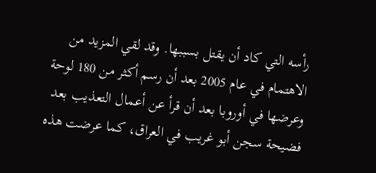رأسه التي كاد أن يقتل بسببها. وقد لقي المزيد من الاهتمام في عام 2005 بعد أن رسم أكثر من 180 لوحة وعرضها في أوروبا بعد أن قرأ عن أعمال التعذيب بعد فضيحة سجن أبو غريب في العراق، كما عرضت هذه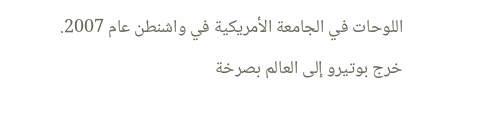اللوحات في الجامعة الأمريكية في واشنطن عام 2007. خرج بوتيرو إلى العالم بصرخة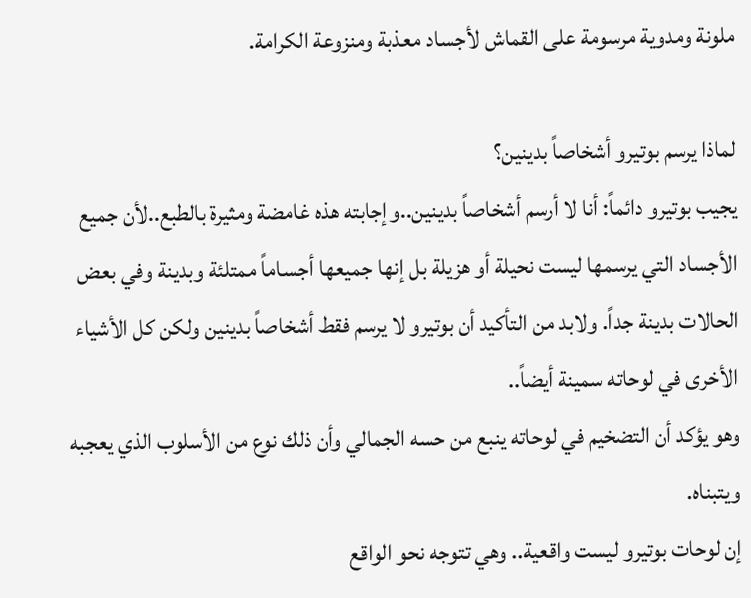ملونة ومدوية مرسومة على القماش لأجساد معذبة ومنزوعة الكرامة.

لماذا يرسم بوتيرو أشخاصاً بدينين؟
يجيب بوتيرو دائماً: أنا لا أرسم أشخاصاً بدينين..وإجابته هذه غامضة ومثيرة بالطبع..لأن جميع الأجساد التي يرسمها ليست نحيلة أو هزيلة بل إنها جميعها أجساماً ممتلئة وبدينة وفي بعض الحالات بدينة جداً. ولابد من التأكيد أن بوتيرو لا يرسم فقط أشخاصاً بدينين ولكن كل الأشياء الأخرى في لوحاته سمينة أيضاً..
وهو يؤكد أن التضخيم في لوحاته ينبع من حسه الجمالي وأن ذلك نوع من الأسلوب الذي يعجبه ويتبناه.
إن لوحات بوتيرو ليست واقعية.. وهي تتوجه نحو الواقع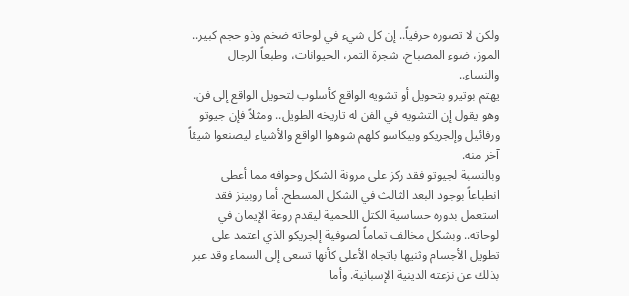ولكن لا تصوره حرفياً.. إن كل شيء في لوحاته ضخم وذو حجم كبير.. الموز، ضوء المصباح، شجرة التمر، الحيوانات، وطبعاً الرجال والنساء..
يهتم بوتيرو بتحويل أو تشويه الواقع كأسلوب لتحويل الواقع إلى فن. وهو يقول إن التشويه في الفن له تاريخه الطويل.. ومثلاً فإن جيوتو ورفائيل وإلجريكو وبيكاسو كلهم شوهوا الواقع والأشياء ليصنعوا شيئاً آخر منه.
وبالنسبة لجيوتو فقد ركز على مرونة الشكل وحوافه مما أعطى انطباعاً بوجود البعد الثالث في الشكل المسطح. أما روبينز فقد استعمل بدوره حساسية الكتل اللحمية ليقدم روعة الإيمان في لوحاته.. وبشكل مخالف تماماً لصوفية إلجريكو الذي اعتمد على تطويل الأجسام وثنيها باتجاه الأعلى كأنها تسعى إلى السماء وقد عبر بذلك عن نزعته الدينية الإسبانية. وأما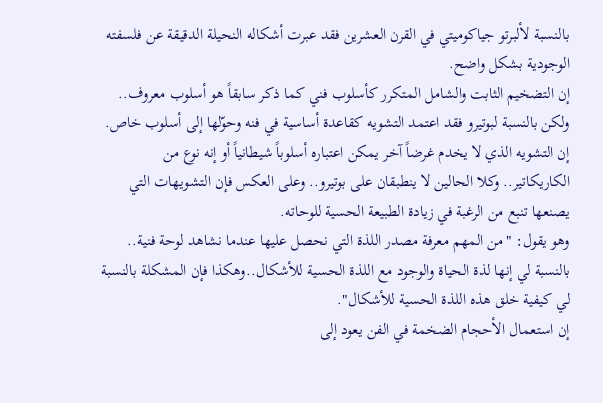بالنسبة لألبرتو جياكوميتي في القرن العشرين فقد عبرت أشكاله النحيلة الدقيقة عن فلسفته الوجودية بشكل واضح.
إن التضخيم الثابت والشامل المتكرر كأسلوب فني كما ذكر سابقاً هو أسلوب معروف.. ولكن بالنسبة لبوتيرو فقد اعتمد التشويه كقاعدة أساسية في فنه وحوّلها إلى أسلوب خاص. إن التشويه الذي لا يخدم غرضاً آخر يمكن اعتباره أسلوباً شيطانياً أو إنه نوع من الكاريكاتير.. وكلا الحالين لا ينطبقان على بوتيرو.. وعلى العكس فإن التشويهات التي يصنعها تنبع من الرغبة في زيادة الطبيعة الحسية للوحاته.
وهو يقول: "من المهم معرفة مصدر اللذة التي نحصل عليها عندما نشاهد لوحة فنية.. بالنسبة لي إنها لذة الحياة والوجود مع اللذة الحسية للأشكال..وهكذا فإن المشكلة بالنسبة لي كيفية خلق هذه اللذة الحسية للأشكال".
إن استعمال الأحجام الضخمة في الفن يعود إلى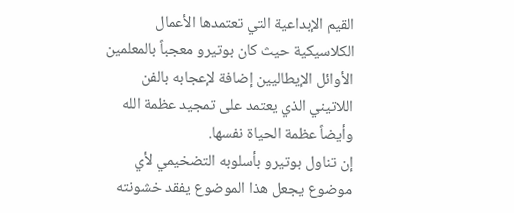القيم الإبداعية التي تعتمدها الأعمال الكلاسيكية حيث كان بوتيرو معجباً بالمعلمين الأوائل الإيطاليين إضافة لإعجابه بالفن اللاتيني الذي يعتمد على تمجيد عظمة الله وأيضاً عظمة الحياة نفسها.
إن تناول بوتيرو بأسلوبه التضخيمي لأي موضوع يجعل هذا الموضوع يفقد خشونته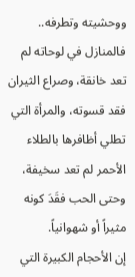ووحشيته وتطرفه.. فالمنازل في لوحاته لم تعد خانقة، وصراع الثيران فقد قسوته، والمرأة التي تطلي أظافرها بالطلاء الأحمر لم تعد سخيفة، وحتى الحب فقَدَ كونه مثيراً أو شهوانياً.
إن الأحجام الكبيرة التي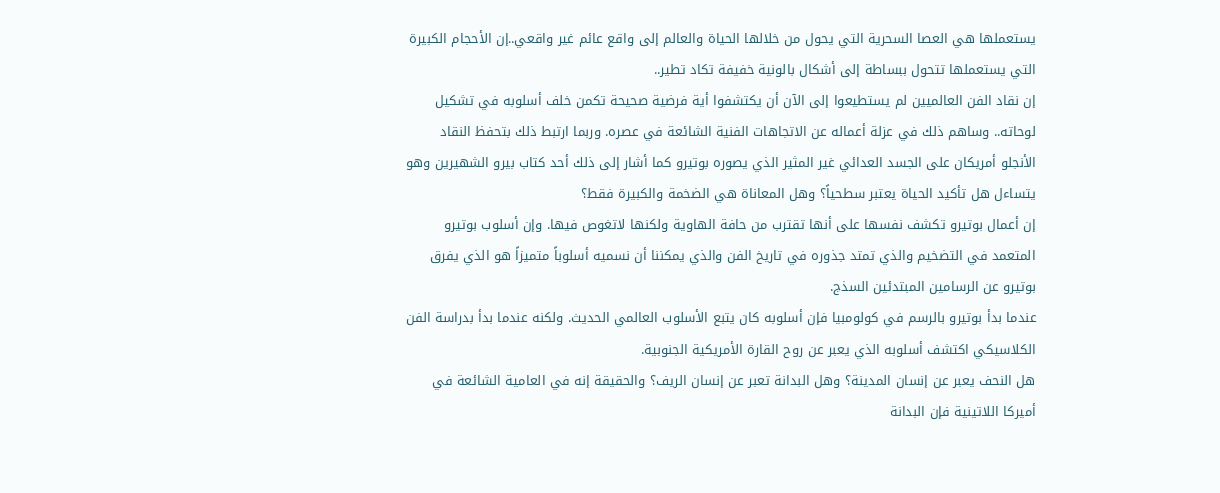يستعملها هي العصا السحرية التي يحول من خلالها الحياة والعالم إلى واقع عائم غير واقعي..إن الأحجام الكبيرة التي يستعملها تتحول ببساطة إلى أشكال بالونية خفيفة تكاد تطير..
إن نقاد الفن العالميين لم يستطيعوا إلى الآن أن يكتشفوا أية فرضية صحيحة تكمن خلف أسلوبه في تشكيل لوحاته.. وساهم ذلك في عزلة أعماله عن الاتجاهات الفنية الشائعة في عصره. وربما ارتبط ذلك بتحفظ النقاد الأنجلو أمريكان على الجسد العدائي غير المثير الذي يصوره بوتيرو كما أشار إلى ذلك أحد كتاب بيرو الشهيرين وهو يتساءل هل تأكيد الحياة يعتبر سطحياً؟ وهل المعاناة هي الضخمة والكبيرة فقط؟
إن أعمال بوتيرو تكشف نفسها على أنها تقترب من حافة الهاوية ولكنها لاتغوص فيها. وإن أسلوب بوتيرو المتعمد في التضخيم والذي تمتد جذوره في تاريخ الفن والذي يمكننا أن نسميه أسلوباً متميزاً هو الذي يفرق بوتيرو عن الرسامين المبتدئين السذج.
عندما بدأ بوتيرو بالرسم في كولومبيا فإن أسلوبه كان يتبع الأسلوب العالمي الحديث. ولكنه عندما بدأ بدراسة الفن الكلاسيكي اكتشف أسلوبه الذي يعبر عن روح القارة الأمريكية الجنوبية.
هل النحف يعبر عن إنسان المدينة؟ وهل البدانة تعبر عن إنسان الريف؟ والحقيقة إنه في العامية الشائعة في أميركا اللاتينية فإن البدانة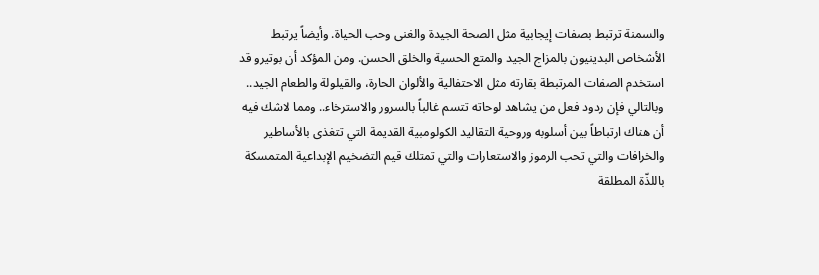والسمنة ترتبط بصفات إيجابية مثل الصحة الجيدة والغنى وحب الحياة. وأيضاً يرتبط الأشخاص البدينيون بالمزاج الجيد والمتع الحسية والخلق الحسن. ومن المؤكد أن بوتيرو قد استخدم الصفات المرتبطة بقارته مثل الاحتفالية والألوان الحارة، والقيلولة والطعام الجيد.. وبالتالي فإن ردود فعل من يشاهد لوحاته تتسم غالباً بالسرور والاسترخاء.. ومما لاشك فيه أن هناك ارتباطاً بين أسلوبه وروحية التقاليد الكولومبية القديمة التي تتغذى بالأساطير والخرافات والتي تحب الرموز والاستعارات والتي تمتلك قيم التضخيم الإبداعية المتمسكة باللذّة المطلقة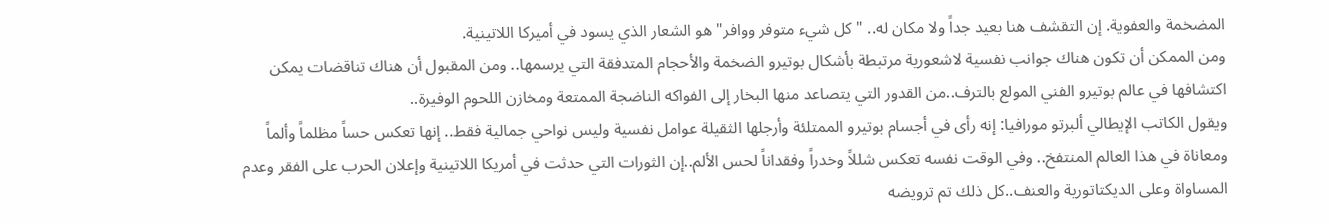المضخمة والعفوية. إن التقشف هنا بعيد جداً ولا مكان له.. " كل شيء متوفر ووافر" هو الشعار الذي يسود في أميركا اللاتينية.
ومن الممكن أن تكون هناك جوانب نفسية لاشعورية مرتبطة بأشكال بوتيرو الضخمة والأحجام المتدفقة التي يرسمها.. ومن المقبول أن هناك تناقضات يمكن اكتشافها في عالم بوتيرو الفني المولع بالترف..من القدور التي يتصاعد منها البخار إلى الفواكه الناضجة الممتعة ومخازن اللحوم الوفيرة..
ويقول الكاتب الإيطالي ألبرتو مورافيا: إنه رأى في أجسام بوتيرو الممتلئة وأرجلها الثقيلة عوامل نفسية وليس نواحي جمالية فقط.. إنها تعكس حساً مظلماً وألماً ومعاناة في هذا العالم المنتفخ.. وفي الوقت نفسه تعكس شللاً وخدراً وفقداناً لحس الألم..إن الثورات التي حدثت في أمريكا اللاتينية وإعلان الحرب على الفقر وعدم المساواة وعلى الديكتاتورية والعنف..كل ذلك تم ترويضه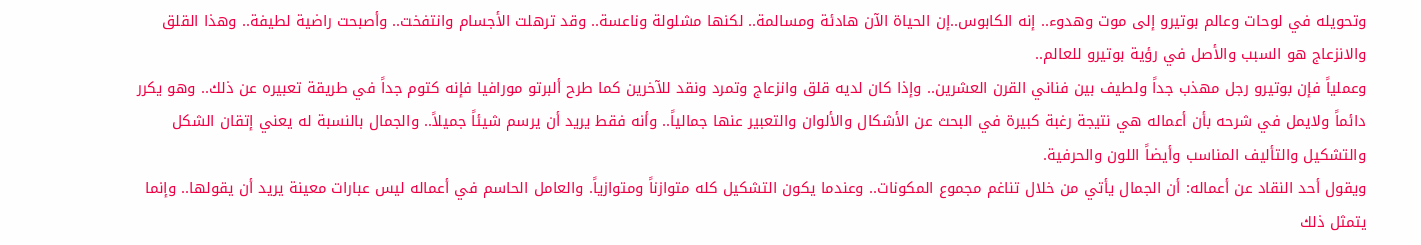وتحويله في لوحات وعالم بوتيرو إلى موت وهدوء.. إنه الكابوس..إن الحياة الآن هادئة ومسالمة.. لكنها مشلولة وناعسة.. وقد ترهلت الأجسام وانتفخت.. وأصبحت راضية لطيفة.. وهذا القلق والانزعاج هو السبب والأصل في رؤية بوتيرو للعالم..
وعملياً فإن بوتيرو رجل مهذب جداً ولطيف بين فناني القرن العشرين.. وإذا كان لديه قلق وانزعاج وتمرد ونقد للآخرين كما طرح ألبرتو مورافيا فإنه كتوم جداً في طريقة تعبيره عن ذلك.. وهو يكرر دائماً ولايمل في شرحه بأن أعماله هي نتيجة رغبة كبيرة في البحث عن الأشكال والألوان والتعبير عنها جمالياً.. وأنه فقط يريد أن يرسم شيئاً جميلاً.. والجمال بالنسبة له يعني إتقان الشكل والتشكيل والتأليف المناسب وأيضاً اللون والحرفية.
ويقول أحد النقاد عن أعماله: أن الجمال يأتي من خلال تناغم مجموع المكونات.. وعندما يكون التشكيل كله متوازناً ومتوازياً. والعامل الحاسم في أعماله ليس عبارات معينة يريد أن يقولها.. وإنما يتمثل ذلك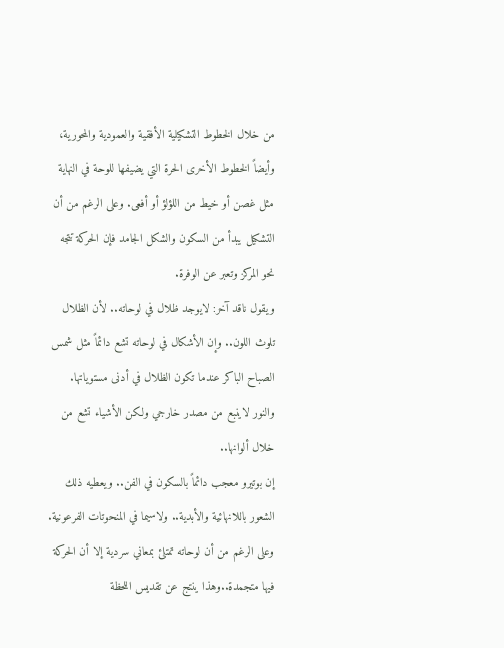من خلال الخطوط التشكيلية الأفقية والعمودية والمحورية، وأيضاً الخطوط الأخرى الحرة التي يضيفها للوحة في النهاية مثل غصن أو خيط من اللؤلؤ أو أفعى. وعلى الرغم من أن التشكيل يبدأ من السكون والشكل الجامد فإن الحركة تتجه نحو المركز وتعبر عن الوفرة.
ويقول ناقد آخر: لايوجد ظلال في لوحاته.. لأن الظلال تلوث اللون.. وإن الأشكال في لوحاته تشع دائماً مثل شمس الصباح الباكر عندما تكون الظلال في أدنى مستوياتها. والنور لاينبع من مصدر خارجي ولكن الأشياء تشع من خلال ألوانها..
إن بوتيرو معجب دائماً بالسكون في الفن.. ويعطيه ذلك الشعور باللانهائية والأبدية.. ولاسيما في المنحوتات الفرعونية. وعلى الرغم من أن لوحاته تمتلئ بمعاني سردية إلا أن الحركة فيها متجمدة..وهذا ينتج عن تقديس اللحظة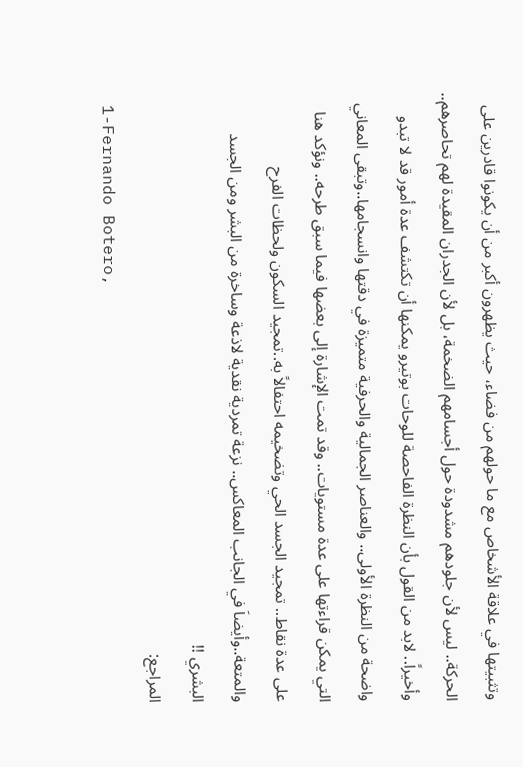وتثبيتها في علاقة الأشخاص مع ما حولهم من فضاء، حيث يظهرون أكبر من أن يكونوا قادرين على الحركة.. ليس لأن جلودهم مشدودة حول أجسامهم الضخمة، بل لأن الجدران المقيدة لهم تحاصرهم..
وأخيراً.. لابد من القول بأن النظرة الفاحصة للوحات بوتيرو يمكنها أن تكتشف عدة أمور قد لا تبدو واضحة من النظرة الأولى.. والعناصر الجمالية والحرفية متميزة في دقتها وانسجامها..وتبقى المعاني التي يمكن قراءتها على عدة مستويات.. وقد تمت الإشارة إلى بعضها فيما سبق طرحه.. ونؤكد هنا على عدة نقاط.. تمجيد الجسد الحي وتضخيمه احتفالاً به..تمجيد السكون ولحظات الفرح والمتعة..وأيضاَ في الجانب المعاكس.. نزعة تمردية نقدية لاذعة وساخرة من البشر ومن الجسد البشري !!
المراجع:
 1-Fernando Botero,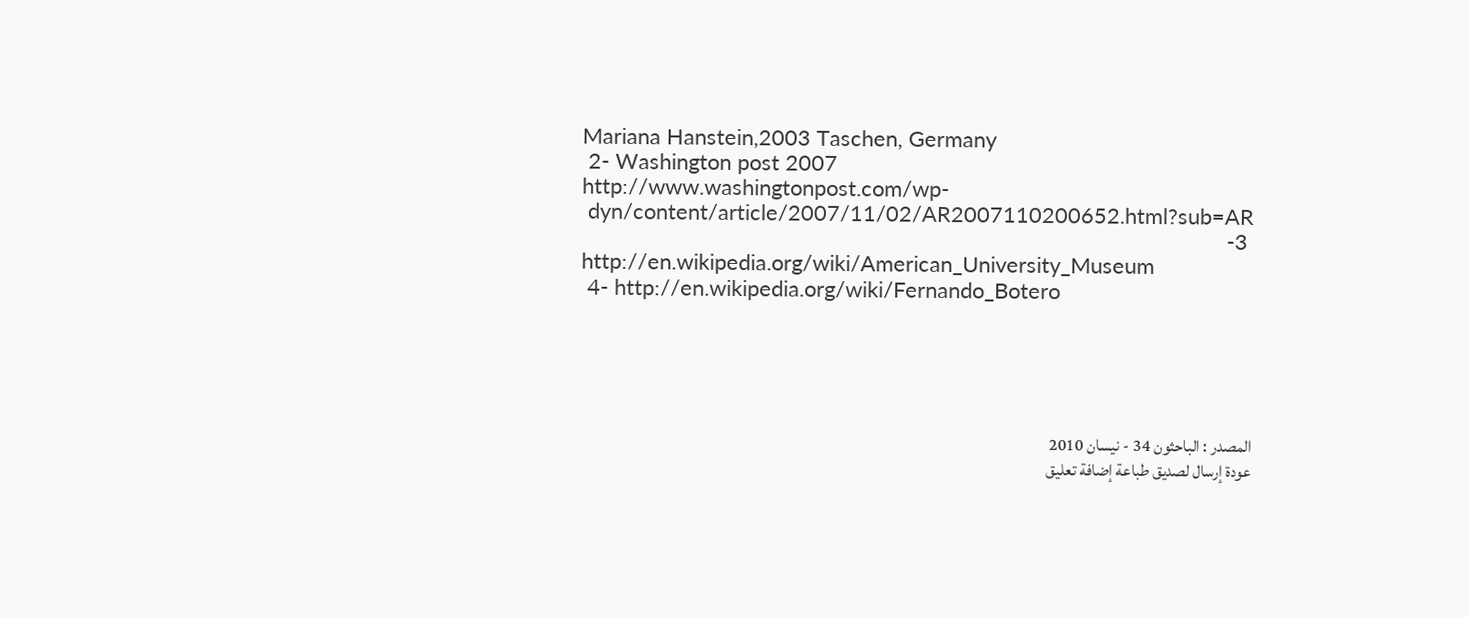Mariana Hanstein,2003 Taschen, Germany
 2- Washington post 2007
http://www.washingtonpost.com/wp-
 dyn/content/article/2007/11/02/AR2007110200652.html?sub=AR
 3-
http://en.wikipedia.org/wiki/American_University_Museum
 4- http://en.wikipedia.org/wiki/Fernando_Botero





المصدر : الباحثون 34 - نيسان 2010
عودة إرسال لصديق طباعة إضافة تعليق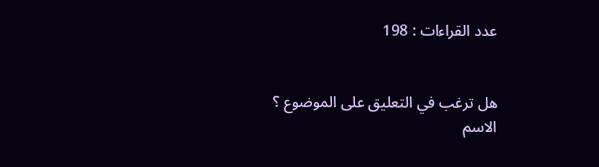عدد القراءات : 198


هل ترغب في التعليق على الموضوع ؟
الاسم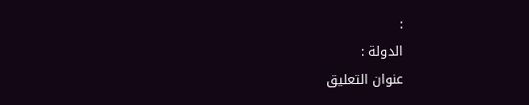:
الدولة :
عنوان التعليق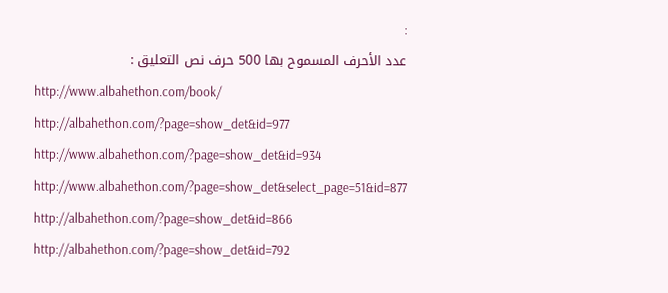:
عدد الأحرف المسموح بها 500 حرف نص التعليق :
http://www.albahethon.com/book/
http://albahethon.com/?page=show_det&id=977
http://www.albahethon.com/?page=show_det&id=934
http://www.albahethon.com/?page=show_det&select_page=51&id=877
http://albahethon.com/?page=show_det&id=866
http://albahethon.com/?page=show_det&id=792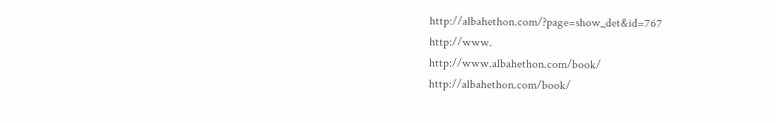http://albahethon.com/?page=show_det&id=767
http://www.
http://www.albahethon.com/book/
http://albahethon.com/book/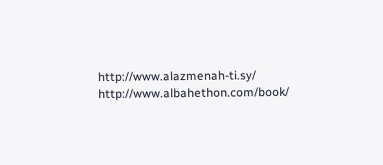http://www.alazmenah-ti.sy/
http://www.albahethon.com/book/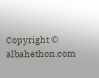Copyright © albahethon.com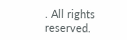. All rights reserved.